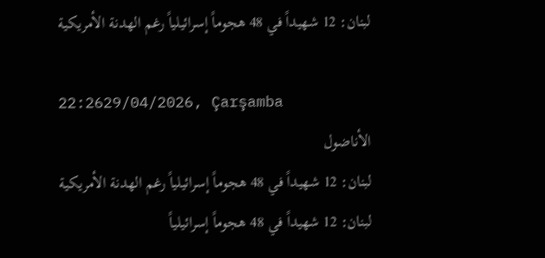لبنان: 12 شهيداً في 48 هجوماً إسرائيلياً رغم الهدنة الأمريكية

22:2629/04/2026, Çarşamba
الأناضول
لبنان: 12 شهيداً في 48 هجوماً إسرائيلياً رغم الهدنة الأمريكية
لبنان: 12 شهيداً في 48 هجوماً إسرائيلياً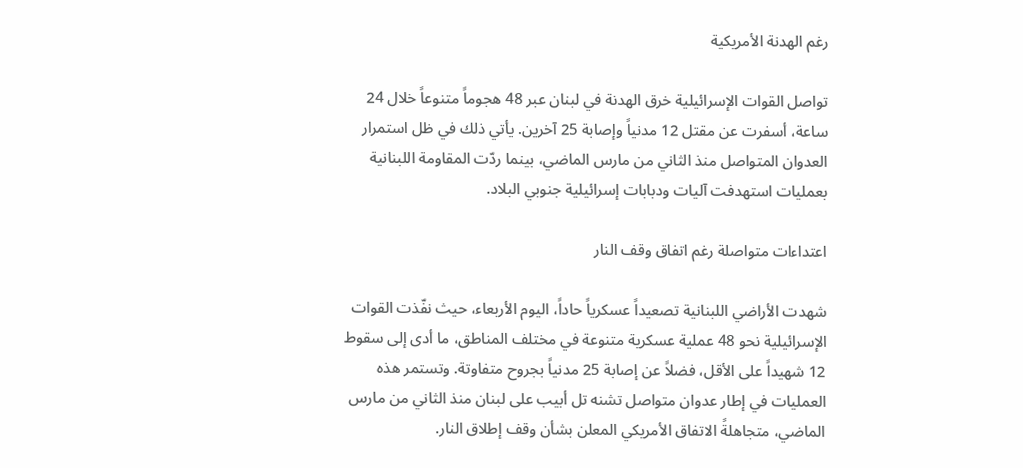رغم الهدنة الأمريكية

تواصل القوات الإسرائيلية خرق الهدنة في لبنان عبر 48 هجوماً متنوعاً خلال 24 ساعة، أسفرت عن مقتل 12 مدنياً وإصابة 25 آخرين. يأتي ذلك في ظل استمرار العدوان المتواصل منذ الثاني من مارس الماضي، بينما ردّت المقاومة اللبنانية بعمليات استهدفت آليات ودبابات إسرائيلية جنوبي البلاد.

اعتداءات متواصلة رغم اتفاق وقف النار

شهدت الأراضي اللبنانية تصعيداً عسكرياً حاداً، اليوم الأربعاء، حيث نفّذت القوات الإسرائيلية نحو 48 عملية عسكرية متنوعة في مختلف المناطق، ما أدى إلى سقوط 12 شهيداً على الأقل، فضلاً عن إصابة 25 مدنياً بجروح متفاوتة. وتستمر هذه العمليات في إطار عدوان متواصل تشنه تل أبيب على لبنان منذ الثاني من مارس الماضي، متجاهلةً الاتفاق الأمريكي المعلن بشأن وقف إطلاق النار.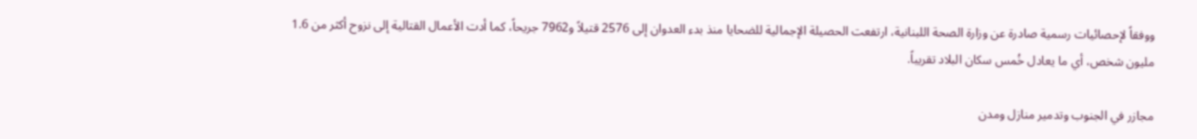ووفقاً لإحصائيات رسمية صادرة عن وزارة الصحة اللبنانية، ارتفعت الحصيلة الإجمالية للضحايا منذ بدء العدوان إلى 2576 قتيلاً و7962 جريحاً، كما أدت الأعمال القتالية إلى نزوح أكثر من 1.6 مليون شخص، أي ما يعادل خُمس سكان البلاد تقريباً.

مجازر في الجنوب وتدمير منازل ومدن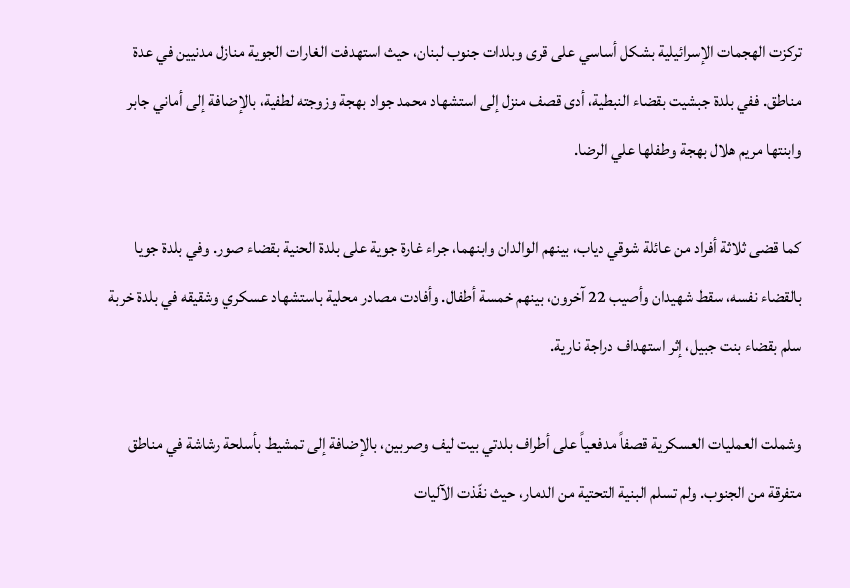تركزت الهجمات الإسرائيلية بشكل أساسي على قرى وبلدات جنوب لبنان، حيث استهدفت الغارات الجوية منازل مدنيين في عدة مناطق. ففي بلدة جبشيت بقضاء النبطية، أدى قصف منزل إلى استشهاد محمد جواد بهجة وزوجته لطفية، بالإضافة إلى أماني جابر وابنتها مريم هلال بهجة وطفلها علي الرضا.

كما قضى ثلاثة أفراد من عائلة شوقي دياب، بينهم الوالدان وابنهما، جراء غارة جوية على بلدة الحنية بقضاء صور. وفي بلدة جويا بالقضاء نفسه، سقط شهيدان وأصيب 22 آخرون، بينهم خمسة أطفال. وأفادت مصادر محلية باستشهاد عسكري وشقيقه في بلدة خربة سلم بقضاء بنت جبيل، إثر استهداف دراجة نارية.

وشملت العمليات العسكرية قصفاً مدفعياً على أطراف بلدتي بيت ليف وصربين، بالإضافة إلى تمشيط بأسلحة رشاشة في مناطق متفرقة من الجنوب. ولم تسلم البنية التحتية من الدمار، حيث نفّذت الآليات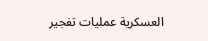العسكرية عمليات تفجير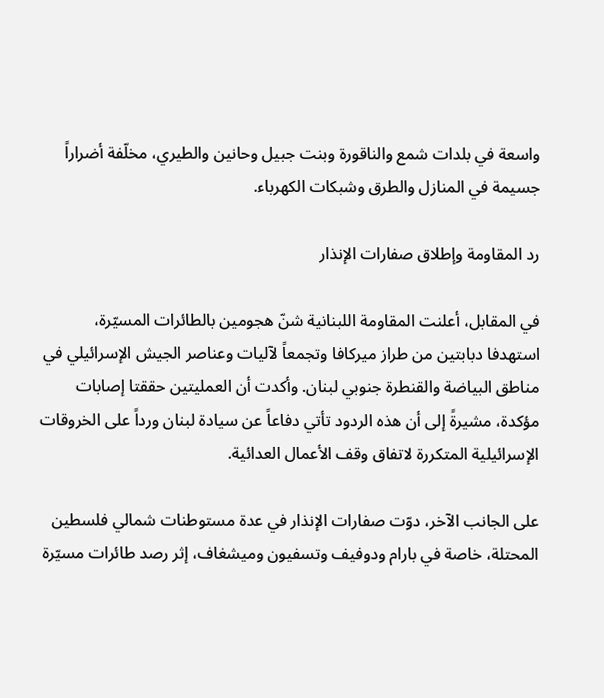واسعة في بلدات شمع والناقورة وبنت جبيل وحانين والطيري، مخلّفة أضراراً جسيمة في المنازل والطرق وشبكات الكهرباء.

رد المقاومة وإطلاق صفارات الإنذار

في المقابل، أعلنت المقاومة اللبنانية شنّ هجومين بالطائرات المسيّرة، استهدفا دبابتين من طراز ميركافا وتجمعاً لآليات وعناصر الجيش الإسرائيلي في مناطق البياضة والقنطرة جنوبي لبنان. وأكدت أن العمليتين حققتا إصابات مؤكدة، مشيرةً إلى أن هذه الردود تأتي دفاعاً عن سيادة لبنان ورداً على الخروقات الإسرائيلية المتكررة لاتفاق وقف الأعمال العدائية.

على الجانب الآخر، دوّت صفارات الإنذار في عدة مستوطنات شمالي فلسطين المحتلة، خاصة في بارام ودوفيف وتسفيون وميشغاف، إثر رصد طائرات مسيّرة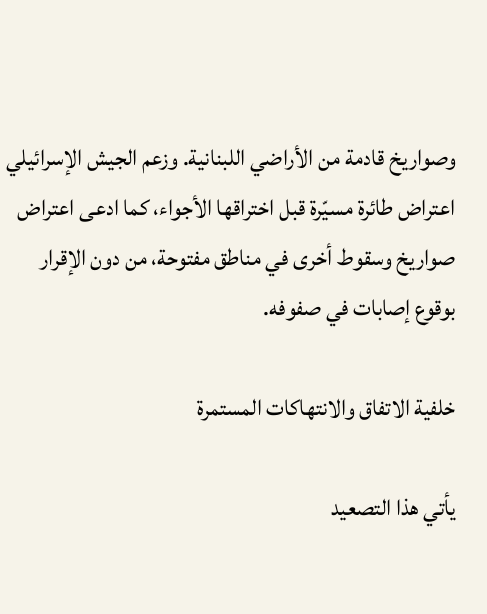وصواريخ قادمة من الأراضي اللبنانية. وزعم الجيش الإسرائيلي اعتراض طائرة مسيّرة قبل اختراقها الأجواء، كما ادعى اعتراض صواريخ وسقوط أخرى في مناطق مفتوحة، من دون الإقرار بوقوع إصابات في صفوفه.

خلفية الاتفاق والانتهاكات المستمرة

يأتي هذا التصعيد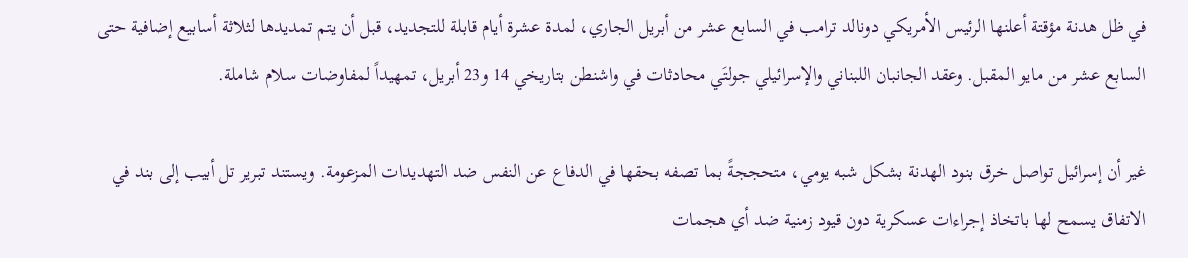في ظل هدنة مؤقتة أعلنها الرئيس الأمريكي دونالد ترامب في السابع عشر من أبريل الجاري، لمدة عشرة أيام قابلة للتجديد، قبل أن يتم تمديدها لثلاثة أسابيع إضافية حتى السابع عشر من مايو المقبل. وعقد الجانبان اللبناني والإسرائيلي جولتَي محادثات في واشنطن بتاريخي 14 و23 أبريل، تمهيداً لمفاوضات سلام شاملة.

غير أن إسرائيل تواصل خرق بنود الهدنة بشكل شبه يومي، متحججةً بما تصفه بحقها في الدفاع عن النفس ضد التهديدات المزعومة. ويستند تبرير تل أبيب إلى بند في الاتفاق يسمح لها باتخاذ إجراءات عسكرية دون قيود زمنية ضد أي هجمات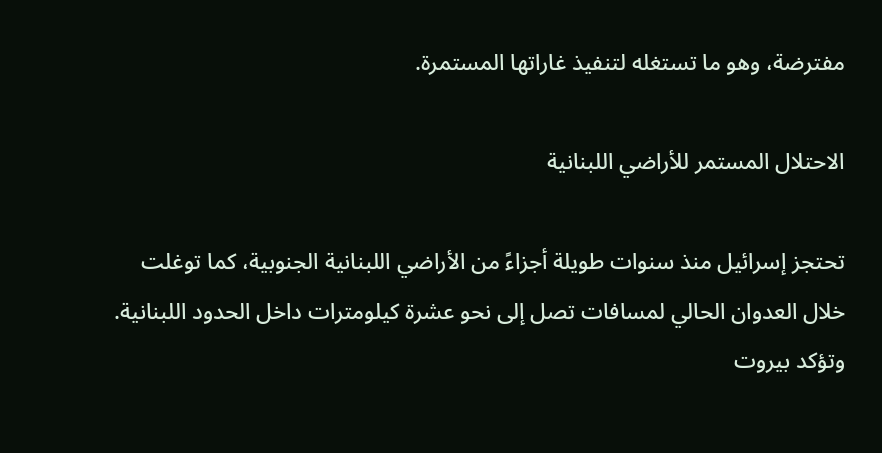مفترضة، وهو ما تستغله لتنفيذ غاراتها المستمرة.

الاحتلال المستمر للأراضي اللبنانية

تحتجز إسرائيل منذ سنوات طويلة أجزاءً من الأراضي اللبنانية الجنوبية، كما توغلت خلال العدوان الحالي لمسافات تصل إلى نحو عشرة كيلومترات داخل الحدود اللبنانية. وتؤكد بيروت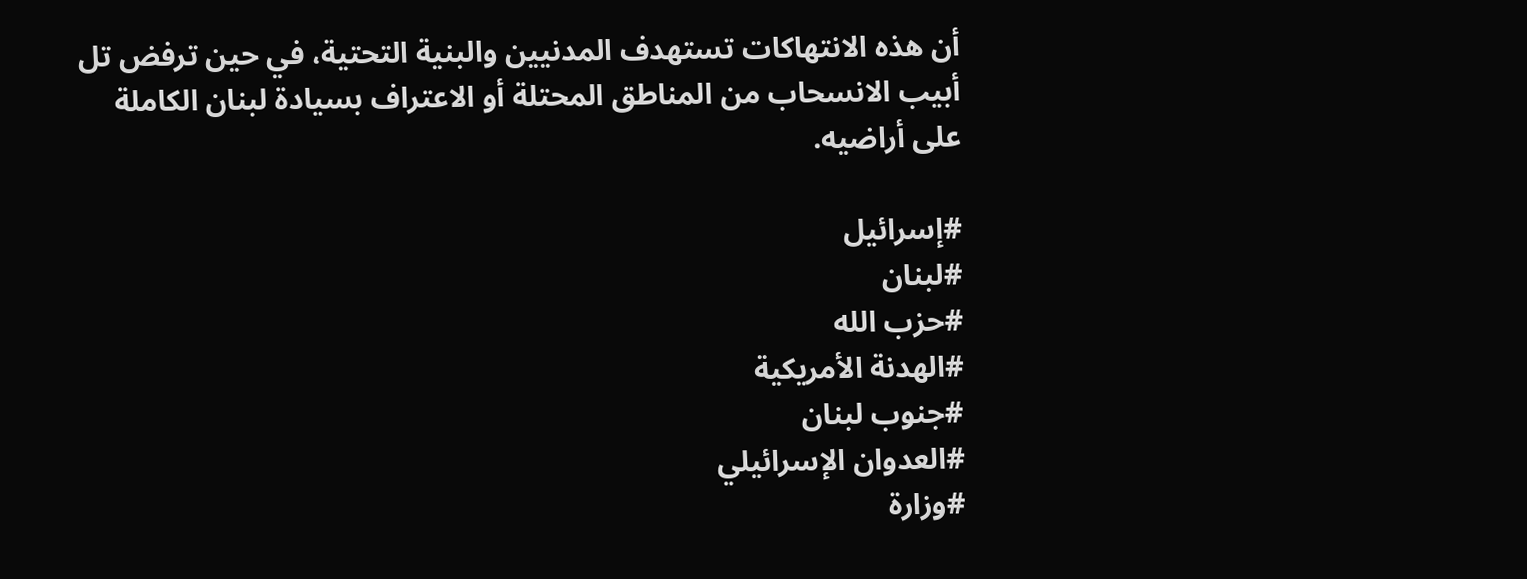أن هذه الانتهاكات تستهدف المدنيين والبنية التحتية، في حين ترفض تل أبيب الانسحاب من المناطق المحتلة أو الاعتراف بسيادة لبنان الكاملة على أراضيه.

#إسرائيل
#لبنان
#حزب الله
#الهدنة الأمريكية
#جنوب لبنان
#العدوان الإسرائيلي
#وزارة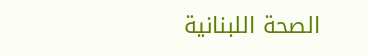الصحة اللبنانية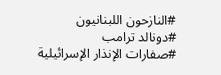#النازحون اللبنانيون
#دونالد ترامب
#صفارات الإنذار الإسرائيلية